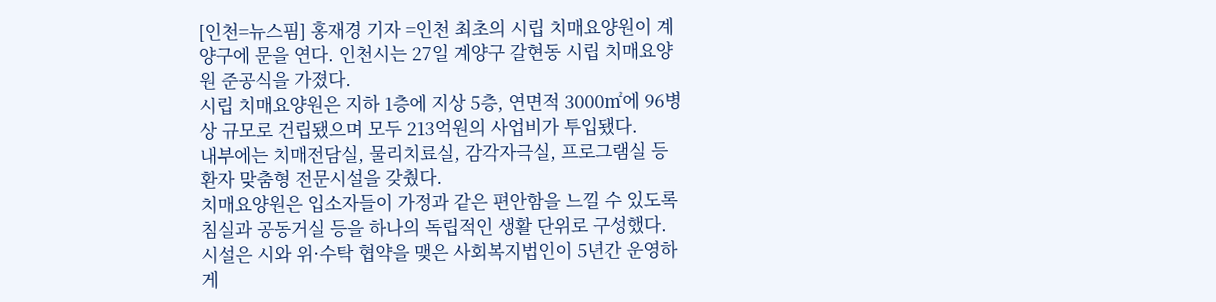[인천=뉴스핌] 홍재경 기자 =인천 최초의 시립 치매요양원이 계양구에 문을 연다. 인천시는 27일 계양구 갈현동 시립 치매요양원 준공식을 가졌다.
시립 치매요양원은 지하 1층에 지상 5층, 연면적 3000㎡에 96병상 규모로 건립됐으며 모두 213억원의 사업비가 투입됐다.
내부에는 치매전담실, 물리치료실, 감각자극실, 프로그램실 등 환자 맞춤형 전문시설을 갖췄다.
치매요양원은 입소자들이 가정과 같은 편안함을 느낄 수 있도록 침실과 공동거실 등을 하나의 독립적인 생활 단위로 구성했다.
시설은 시와 위·수탁 협약을 맺은 사회복지법인이 5년간 운영하게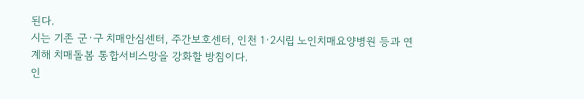된다.
시는 기존 군·구 치매안심센터, 주간보호센터, 인천 1·2시립 노인치매요양병원 등과 연계해 치매돌봄 통합서비스망을 강화할 방침이다.
인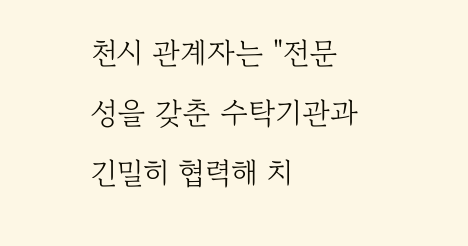천시 관계자는 "전문성을 갖춘 수탁기관과 긴밀히 협력해 치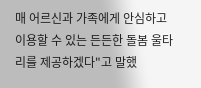매 어르신과 가족에게 안심하고 이용할 수 있는 든든한 돌봄 울타리를 제공하겠다"고 말했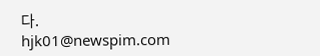다.
hjk01@newspim.com